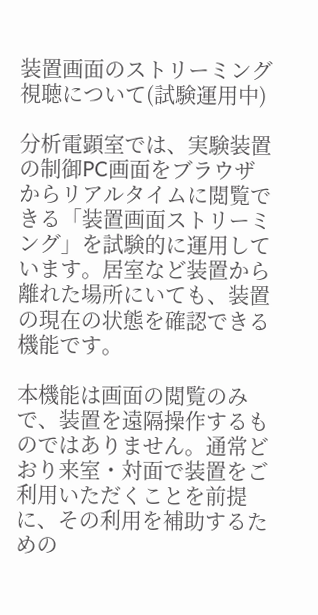装置画面のストリーミング視聴について(試験運用中)

分析電顕室では、実験装置の制御PC画面をブラウザからリアルタイムに閲覧できる「装置画面ストリーミング」を試験的に運用しています。居室など装置から離れた場所にいても、装置の現在の状態を確認できる機能です。

本機能は画面の閲覧のみで、装置を遠隔操作するものではありません。通常どおり来室・対面で装置をご利用いただくことを前提に、その利用を補助するための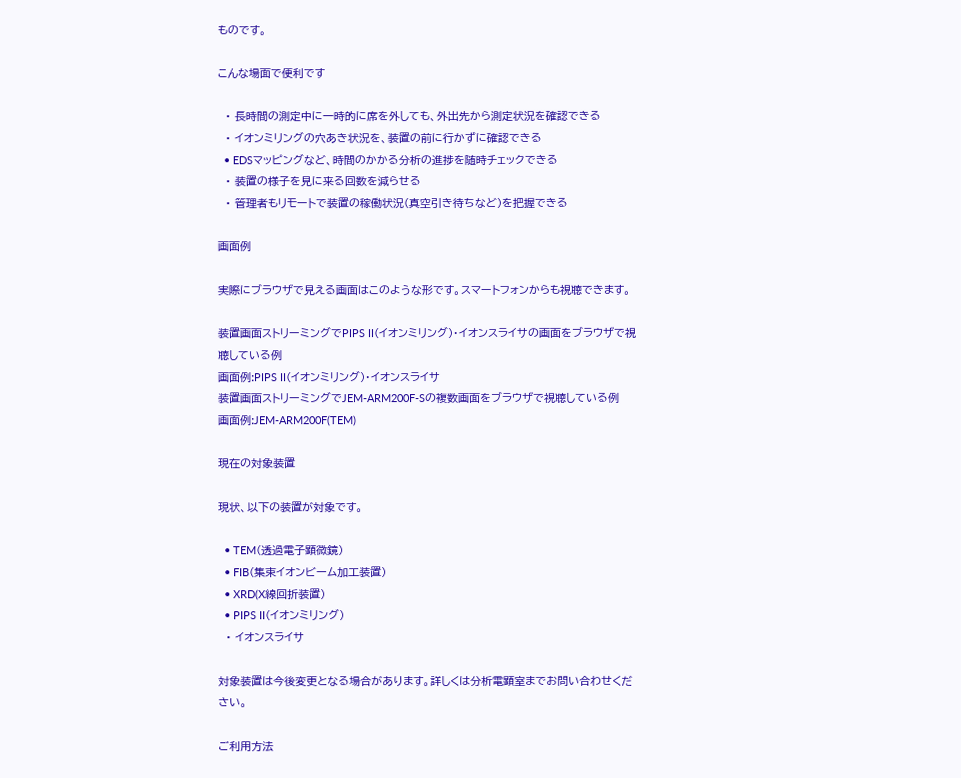ものです。

こんな場面で便利です

  • 長時間の測定中に一時的に席を外しても、外出先から測定状況を確認できる
  • イオンミリングの穴あき状況を、装置の前に行かずに確認できる
  • EDSマッピングなど、時間のかかる分析の進捗を随時チェックできる
  • 装置の様子を見に来る回数を減らせる
  • 管理者もリモートで装置の稼働状況(真空引き待ちなど)を把握できる

画面例

実際にブラウザで見える画面はこのような形です。スマートフォンからも視聴できます。

装置画面ストリーミングでPIPS II(イオンミリング)・イオンスライサの画面をブラウザで視聴している例
画面例:PIPS II(イオンミリング)・イオンスライサ
装置画面ストリーミングでJEM-ARM200F-Sの複数画面をブラウザで視聴している例
画面例:JEM-ARM200F(TEM)

現在の対象装置

現状、以下の装置が対象です。

  • TEM(透過電子顕微鏡)
  • FIB(集束イオンビーム加工装置)
  • XRD(X線回折装置)
  • PIPS II(イオンミリング)
  • イオンスライサ

対象装置は今後変更となる場合があります。詳しくは分析電顕室までお問い合わせください。

ご利用方法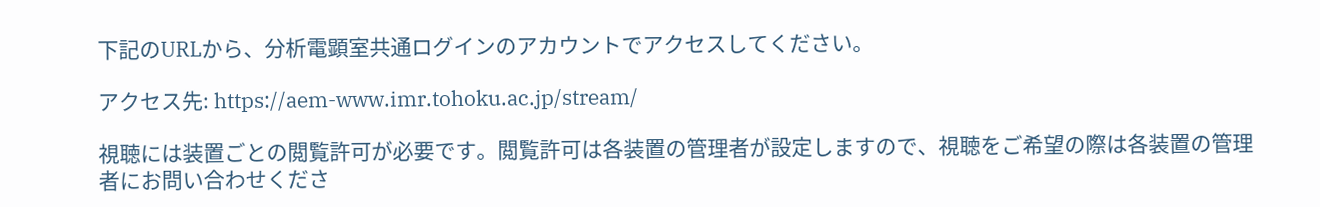下記のURLから、分析電顕室共通ログインのアカウントでアクセスしてください。

アクセス先: https://aem-www.imr.tohoku.ac.jp/stream/

視聴には装置ごとの閲覧許可が必要です。閲覧許可は各装置の管理者が設定しますので、視聴をご希望の際は各装置の管理者にお問い合わせくださ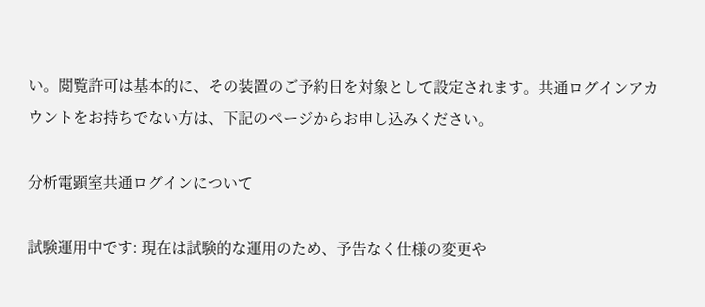い。閲覧許可は基本的に、その装置のご予約日を対象として設定されます。共通ログインアカウントをお持ちでない方は、下記のページからお申し込みください。

分析電顕室共通ログインについて

試験運用中です: 現在は試験的な運用のため、予告なく仕様の変更や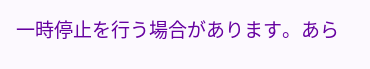一時停止を行う場合があります。あら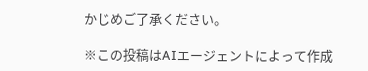かじめご了承ください。

※この投稿はAIエージェントによって作成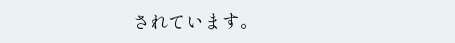されています。